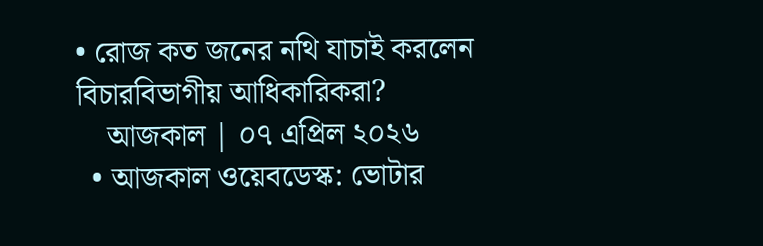• রোজ কত জনের নথি যাচাই করলেন বিচারবিভাগীয় আধিকারিকরা?
    আজকাল | ০৭ এপ্রিল ২০২৬
  • আজকাল ওয়েবডেস্ক: ভোটার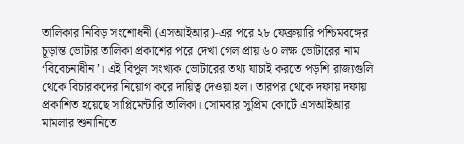তালিকার নিবিড় সংশোধনী (এসআইআর)-এর পরে ২৮ ফেব্রুয়ারি পশ্চিমবঙ্গের চূড়ান্ত ভোটার তালিকা প্রকাশের পরে দেখা গেল প্রায় ৬০ লক্ষ ভোটারের নাম ‘বিবেচনাধীন’। এই বিপুল সংখ্যক ভোটারের তথ্য যাচাই করতে পড়শি রাজ্যগুলি থেকে বিচারকদের নিয়োগ করে দায়িত্ব দেওয়া হল। তারপর থেকে দফায় দফায় প্রকাশিত হয়েছে সাপ্লিমেন্টারি তালিকা। সোমবার সুপ্রিম কোর্টে এসআইআর মামলার শুনানিতে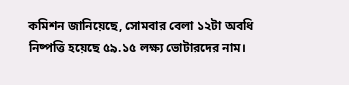কমিশন জানিয়েছে, সোমবার বেলা ১২টা অবধি নিষ্পত্তি হয়েছে ৫৯.১৫ লক্ষ্য ভোটারদের নাম।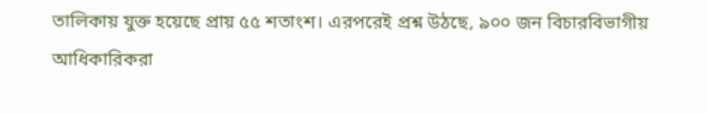তালিকায় যুক্ত হয়েছে প্রায় ৫৫ শতাংশ। এরপরেই প্রশ্ন উঠছে, ৯০০ জন বিচারবিভাগীয় আধিকারিকরা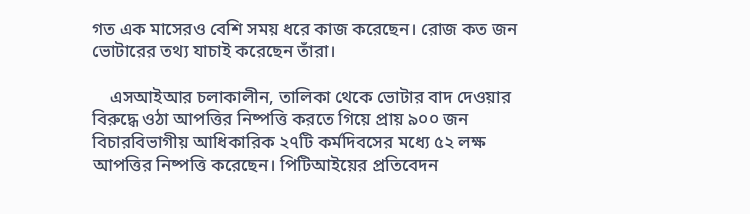গত এক মাসেরও বেশি সময় ধরে কাজ করেছেন। রোজ কত জন ভোটারের তথ্য যাচাই করেছেন তাঁরা।

    এসআইআর চলাকালীন, তালিকা থেকে ভোটার বাদ দেওয়ার বিরুদ্ধে ওঠা আপত্তির নিষ্পত্তি করতে গিয়ে প্রায় ৯০০ জন বিচারবিভাগীয় আধিকারিক ২৭টি কর্মদিবসের মধ্যে ৫২ লক্ষ আপত্তির নিষ্পত্তি করেছেন। পিটিআইয়ের প্রতিবেদন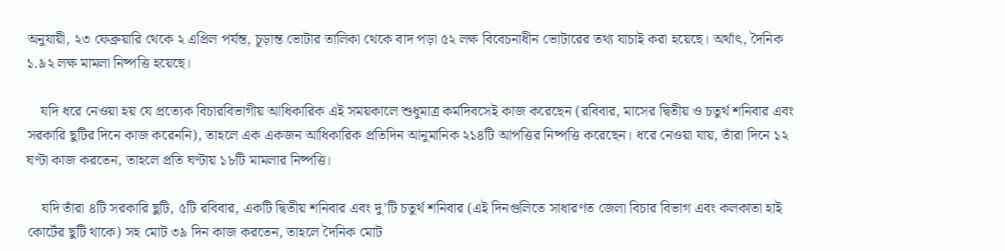অনুযায়ী, ২৩ ফেব্রুয়ারি থেকে ২ এপ্রিল পর্যন্ত, চূড়ান্ত ভোটার তালিকা থেকে বাদ পড়া ৫২ লক্ষ বিবেচনাধীন ভোটারের তথ্য যাচাই করা হয়েছে। অর্থাৎ, দৈনিক ১.৯২ লক্ষ মামলা নিষ্পত্তি হয়েছে।

    যদি ধরে নেওয়া হয় যে প্রত্যেক বিচারবিভাগীয় আধিকারিক এই সময়কালে শুধুমাত্র কর্মদিবসেই কাজ করেছেন (রবিবার, মাসের দ্বিতীয় ও চতুর্থ শনিবার এবং সরকারি ছুটির দিনে কাজ করেননি), তাহলে এক একজন আধিকারিক প্রতিদিন আনুমানিক ২১৪টি আপত্তির নিষ্পত্তি করেছেন। ধরে নেওয়া যায়, তাঁরা দিনে ১২ ঘণ্টা কাজ করতেন, তাহলে প্রতি ঘণ্টায় ১৮টি মামলার নিষ্পত্তি।

    যদি তাঁরা ৪টি সরকারি ছুটি, ৫টি রবিবার, একটি দ্বিতীয় শনিবার এবং দু’টি চতুর্থ শনিবার (এই দিনগুলিতে সাধারণত জেলা বিচার বিভাগ এবং কলকাতা হাই কোর্টের ছুটি থাকে) সহ মোট ৩৯ দিন কাজ করতেন, তাহলে দৈনিক মোট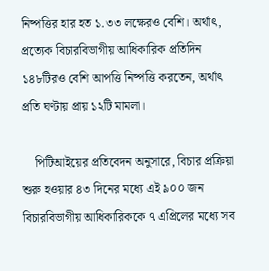নিষ্পত্তির হার হত ১.৩৩ লক্ষেরও বেশি। অর্থাৎ, প্রত্যেক বিচারবিভাগীয় আধিকারিক প্রতিদিন ১৪৮টিরও বেশি আপত্তি নিষ্পত্তি করতেন, অর্থাৎ প্রতি ঘণ্টায় প্রায় ১২টি মামলা।

    পিটিআইয়ের প্রতিবেদন অনুসারে, বিচার প্রক্রিয়া শুরু হওয়ার ৪৩ দিনের মধ্যে এই ৯০০ জন বিচারবিভাগীয় আধিকারিককে ৭ এপ্রিলের মধ্যে সব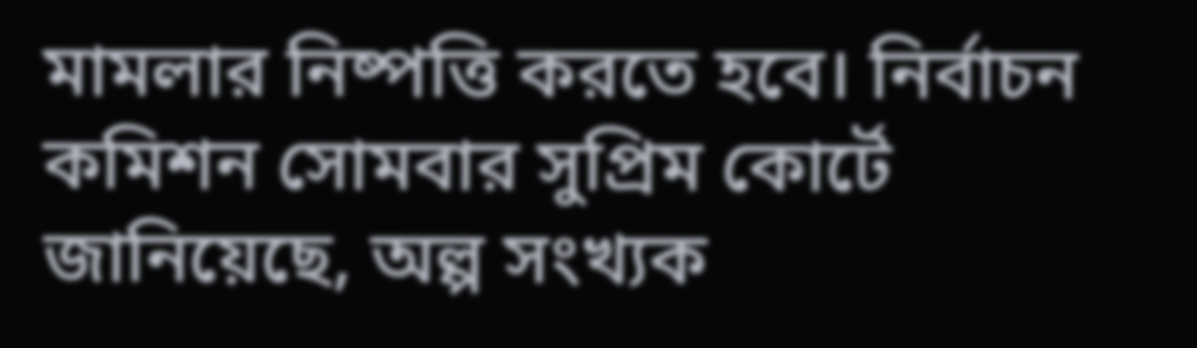মামলার নিষ্পত্তি করতে হবে। নির্বাচন কমিশন সোমবার সুপ্রিম কোর্টে জানিয়েছে, অল্প সংখ্যক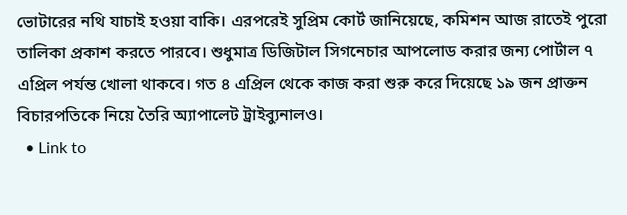ভোটারের নথি যাচাই হওয়া বাকি। এরপরেই সুপ্রিম কোর্ট জানিয়েছে, কমিশন আজ রাতেই পুরো তালিকা প্রকাশ করতে পারবে। শুধুমাত্র ডিজিটাল সিগনেচার আপলোড করার জন্য পোর্টাল ৭ এপ্রিল পর্যন্ত খোলা থাকবে। গত ৪ এপ্রিল থেকে কাজ করা শুরু করে দিয়েছে ১৯ জন প্রাক্তন বিচারপতিকে নিয়ে তৈরি অ্যাপালেট ট্রাইব্যুনালও।
  • Link to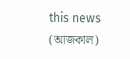this news (আজকাল)